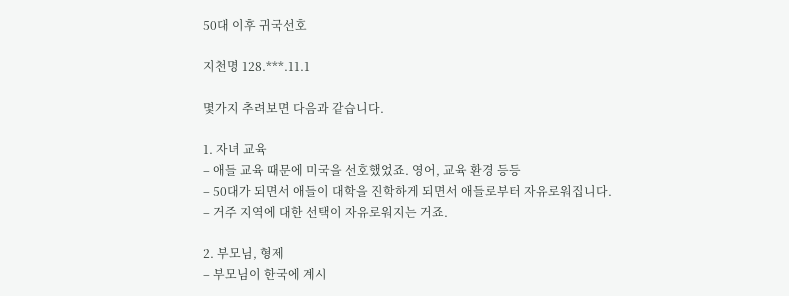50대 이후 귀국선호

지천명 128.***.11.1

몇가지 추려보면 다음과 같습니다.

1. 자녀 교육
– 애들 교육 때문에 미국을 선호했었죠. 영어, 교육 환경 등등
– 50대가 되면서 애들이 대학을 진학하게 되면서 애들로부터 자유로워집니다.
– 거주 지역에 대한 선택이 자유로워지는 거죠.

2. 부모님, 형제
– 부모님이 한국에 계시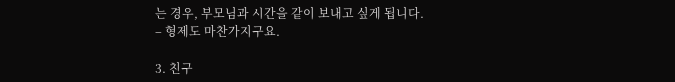는 경우, 부모님과 시간을 같이 보내고 싶게 됩니다.
– 형제도 마찬가지구요.

3. 친구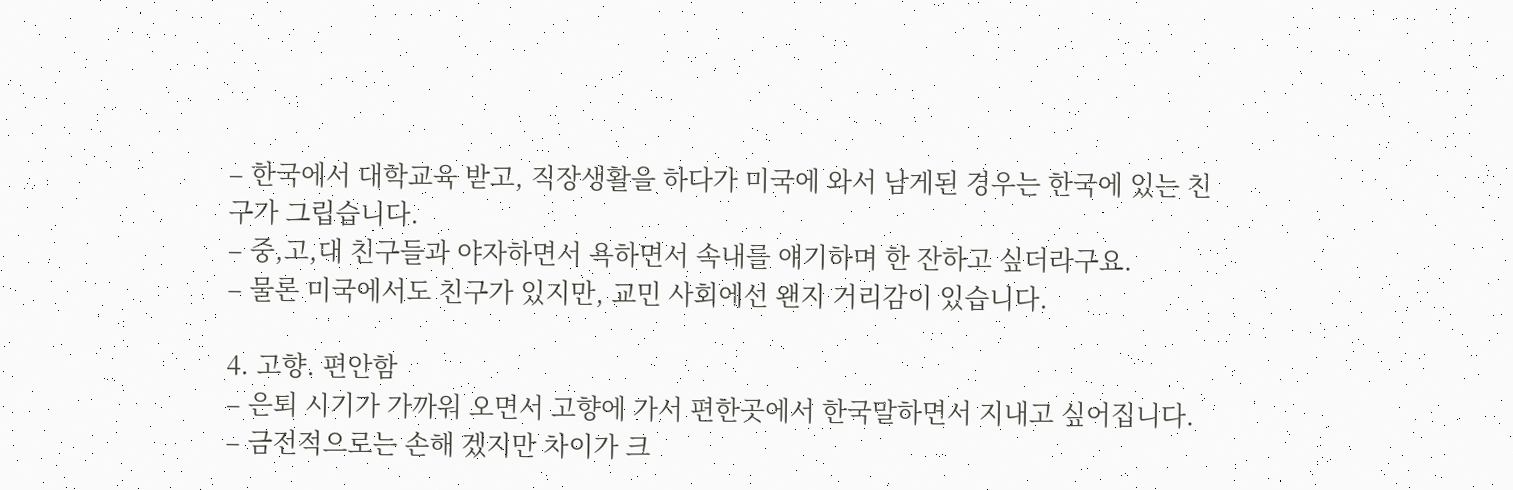– 한국에서 대학교육 받고, 직장생활을 하다가 미국에 와서 남게된 경우는 한국에 있는 친구가 그립습니다.
– 중,고,대 친구들과 야자하면서 욕하면서 속내를 얘기하며 한 잔하고 싶더라구요.
– 물론 미국에서도 친구가 있지만, 교민 사회에선 왠지 거리감이 있습니다.

4. 고향. 편안함
– 은퇴 시기가 가까워 오면서 고향에 가서 편한곳에서 한국말하면서 지내고 싶어집니다.
– 금전적으로는 손해 겠지만 차이가 크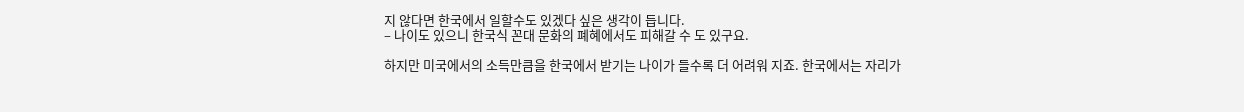지 않다면 한국에서 일할수도 있겠다 싶은 생각이 듭니다.
– 나이도 있으니 한국식 꼰대 문화의 폐혜에서도 피해갈 수 도 있구요.

하지만 미국에서의 소득만큼을 한국에서 받기는 나이가 들수록 더 어려워 지죠. 한국에서는 자리가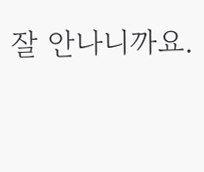잘 안나니까요.